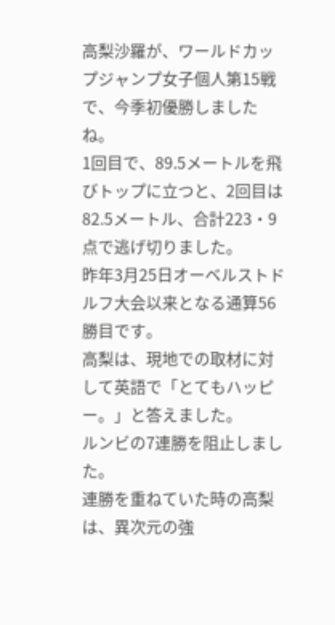高梨沙羅が、ワールドカップジャンプ女子個人第15戦で、今季初優勝しましたね。
1回目で、89.5メートルを飛びトップに立つと、2回目は82.5メートル、合計223・9点で逃げ切りました。
昨年3月25日オーベルストドルフ大会以来となる通算56勝目です。
高梨は、現地での取材に対して英語で「とてもハッピー。」と答えました。
ルンビの7連勝を阻止しました。
連勝を重ねていた時の高梨は、異次元の強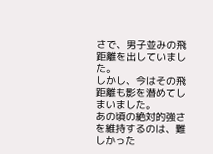さで、男子並みの飛距離を出していました。
しかし、今はその飛距離も影を潜めてしまいました。
あの頃の絶対的強さを維持するのは、難しかった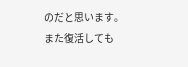のだと思います。
また復活しても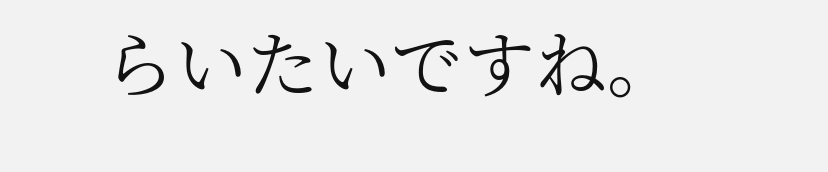らいたいですね。